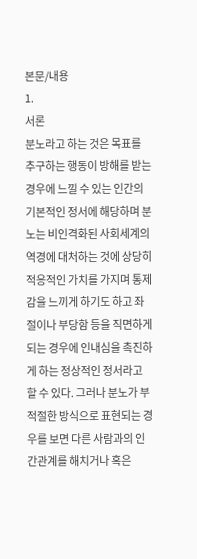본문/내용
1.
서론
분노라고 하는 것은 목표를 추구하는 행동이 방해를 받는 경우에 느낄 수 있는 인간의 기본적인 정서에 해당하며 분노는 비인격화된 사회세계의 역경에 대처하는 것에 상당히 적응적인 가치를 가지며 통제감을 느끼게 하기도 하고 좌절이나 부당함 등을 직면하게 되는 경우에 인내심을 촉진하게 하는 정상적인 정서라고 할 수 있다. 그러나 분노가 부적절한 방식으로 표현되는 경우를 보면 다른 사람과의 인간관계를 해치거나 혹은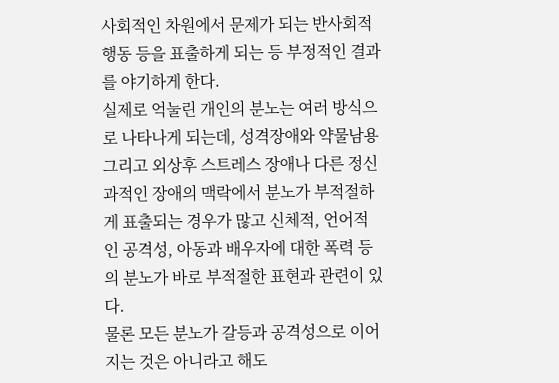사회적인 차원에서 문제가 되는 반사회적 행동 등을 표출하게 되는 등 부정적인 결과를 야기하게 한다.
실제로 억눌린 개인의 분노는 여러 방식으로 나타나게 되는데, 성격장애와 약물남용 그리고 외상후 스트레스 장애나 다른 정신과적인 장애의 맥락에서 분노가 부적절하게 표출되는 경우가 많고 신체적, 언어적인 공격성, 아동과 배우자에 대한 폭력 등의 분노가 바로 부적절한 표현과 관련이 있다.
물론 모든 분노가 갈등과 공격성으로 이어지는 것은 아니라고 해도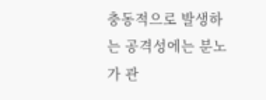충동적으로 발생하는 공격성에는 분노가 관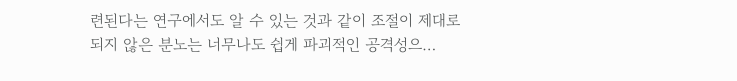련된다는 연구에서도 알 수 있는 것과 같이 조절이 제대로 되지 않은 분노는 너무나도 쉽게 파괴적인 공격성으…